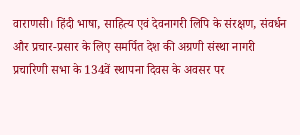वाराणसी। हिंदी भाषा, साहित्य एवं देवनागरी लिपि के संरक्षण, संवर्धन और प्रचार-प्रसार के लिए समर्पित देश की अग्रणी संस्था नागरी प्रचारिणी सभा के 134वें स्थापना दिवस के अवसर पर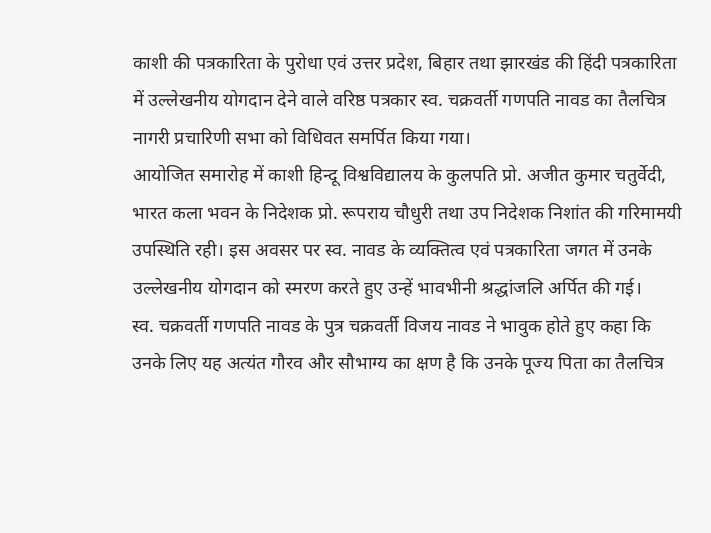काशी की पत्रकारिता के पुरोधा एवं उत्तर प्रदेश, बिहार तथा झारखंड की हिंदी पत्रकारिता में उल्लेखनीय योगदान देने वाले वरिष्ठ पत्रकार स्व. चक्रवर्ती गणपति नावड का तैलचित्र नागरी प्रचारिणी सभा को विधिवत समर्पित किया गया।
आयोजित समारोह में काशी हिन्दू विश्वविद्यालय के कुलपति प्रो. अजीत कुमार चतुर्वेदी, भारत कला भवन के निदेशक प्रो. रूपराय चौधुरी तथा उप निदेशक निशांत की गरिमामयी उपस्थिति रही। इस अवसर पर स्व. नावड के व्यक्तित्व एवं पत्रकारिता जगत में उनके उल्लेखनीय योगदान को स्मरण करते हुए उन्हें भावभीनी श्रद्धांजलि अर्पित की गई।
स्व. चक्रवर्ती गणपति नावड के पुत्र चक्रवर्ती विजय नावड ने भावुक होते हुए कहा कि उनके लिए यह अत्यंत गौरव और सौभाग्य का क्षण है कि उनके पूज्य पिता का तैलचित्र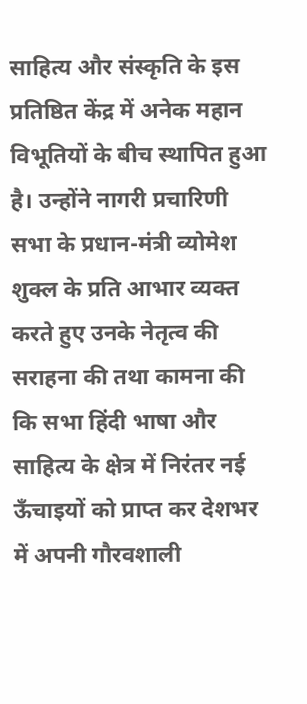साहित्य और संस्कृति के इस प्रतिष्ठित केंद्र में अनेक महान विभूतियों के बीच स्थापित हुआ है। उन्होंने नागरी प्रचारिणी सभा के प्रधान-मंत्री व्योमेश शुक्ल के प्रति आभार व्यक्त करते हुए उनके नेतृत्व की सराहना की तथा कामना की कि सभा हिंदी भाषा और साहित्य के क्षेत्र में निरंतर नई ऊँचाइयों को प्राप्त कर देशभर में अपनी गौरवशाली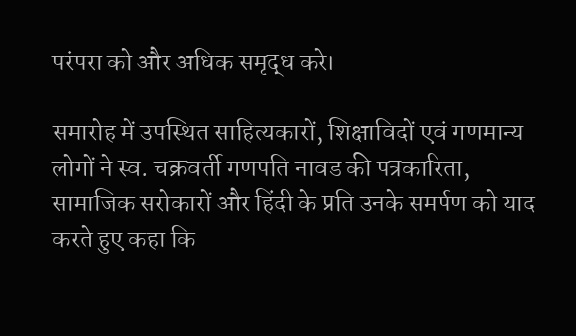परंपरा को और अधिक समृद्ध करे।

समारोह में उपस्थित साहित्यकारों, शिक्षाविदों एवं गणमान्य लोगों ने स्व. चक्रवर्ती गणपति नावड की पत्रकारिता, सामाजिक सरोकारों और हिंदी के प्रति उनके समर्पण को याद करते हुए कहा कि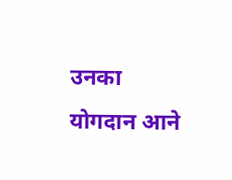उनका योगदान आने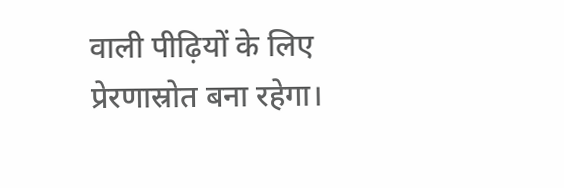वाली पीढ़ियों के लिए प्रेरणास्रोत बना रहेगा।